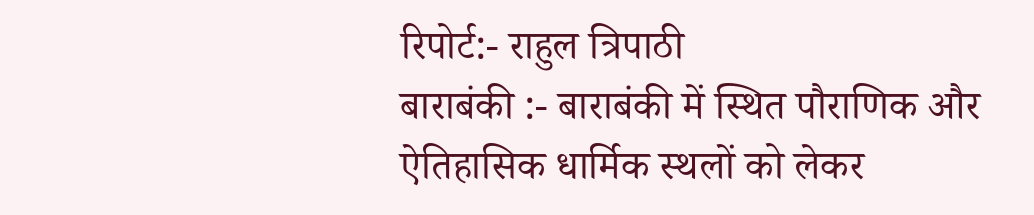रिपोर्ट:- राहुल त्रिपाठी
बाराबंकी :- बाराबंकी में स्थित पौराणिक और ऐतिहासिक धार्मिक स्थलों को लेकर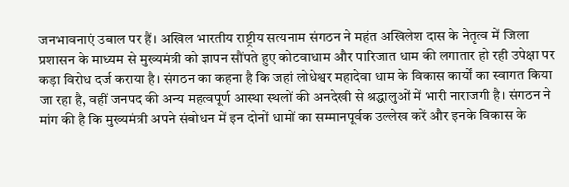जनभावनाएं उबाल पर हैं। अखिल भारतीय राष्ट्रीय सत्यनाम संगठन ने महंत अखिलेश दास के नेतृत्व में जिला प्रशासन के माध्यम से मुख्यमंत्री को ज्ञापन सौंपते हुए कोटवाधाम और पारिजात धाम की लगातार हो रही उपेक्षा पर कड़ा विरोध दर्ज कराया है। संगठन का कहना है कि जहां लोधेश्वर महादेवा धाम के विकास कार्यों का स्वागत किया जा रहा है, वहीं जनपद की अन्य महत्वपूर्ण आस्था स्थलों की अनदेखी से श्रद्धालुओं में भारी नाराजगी है। संगठन ने मांग की है कि मुख्यमंत्री अपने संबोधन में इन दोनों धामों का सम्मानपूर्वक उल्लेख करें और इनके विकास के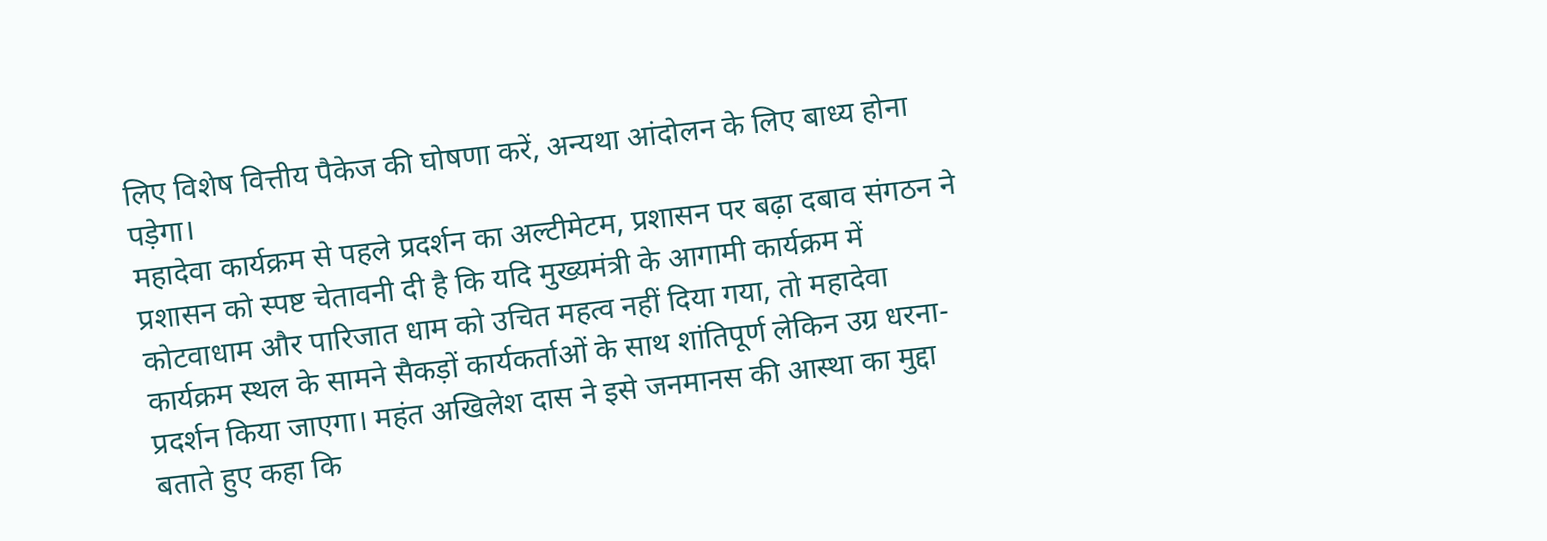लिए विशेष वित्तीय पैकेज की घोषणा करें, अन्यथा आंदोलन के लिए बाध्य होना पड़ेगा।
महादेवा कार्यक्रम से पहले प्रदर्शन का अल्टीमेटम, प्रशासन पर बढ़ा दबाव संगठन ने प्रशासन को स्पष्ट चेतावनी दी है कि यदि मुख्यमंत्री के आगामी कार्यक्रम में कोटवाधाम और पारिजात धाम को उचित महत्व नहीं दिया गया, तो महादेवा कार्यक्रम स्थल के सामने सैकड़ों कार्यकर्ताओं के साथ शांतिपूर्ण लेकिन उग्र धरना-प्रदर्शन किया जाएगा। महंत अखिलेश दास ने इसे जनमानस की आस्था का मुद्दा बताते हुए कहा कि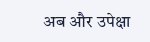अब और उपेक्षा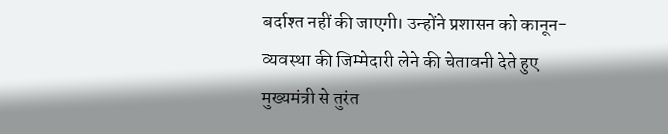बर्दाश्त नहीं की जाएगी। उन्होंने प्रशासन को कानून-व्यवस्था की जिम्मेदारी लेने की चेतावनी देते हुए मुख्यमंत्री से तुरंत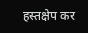हस्तक्षेप कर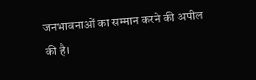जनभावनाओं का सम्मान करने की अपील की है।